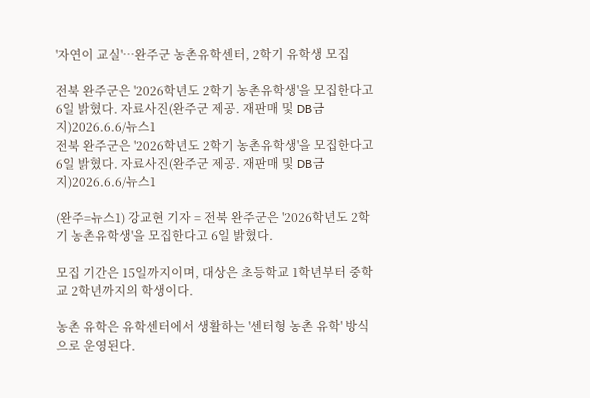'자연이 교실'…완주군 농촌유학센터, 2학기 유학생 모집

전북 완주군은 '2026학년도 2학기 농촌유학생'을 모집한다고 6일 밝혔다. 자료사진(완주군 제공. 재판매 및 DB금지)2026.6.6/뉴스1
전북 완주군은 '2026학년도 2학기 농촌유학생'을 모집한다고 6일 밝혔다. 자료사진(완주군 제공. 재판매 및 DB금지)2026.6.6/뉴스1

(완주=뉴스1) 강교현 기자 = 전북 완주군은 '2026학년도 2학기 농촌유학생'을 모집한다고 6일 밝혔다.

모집 기간은 15일까지이며, 대상은 초등학교 1학년부터 중학교 2학년까지의 학생이다.

농촌 유학은 유학센터에서 생활하는 '센터형 농촌 유학' 방식으로 운영된다.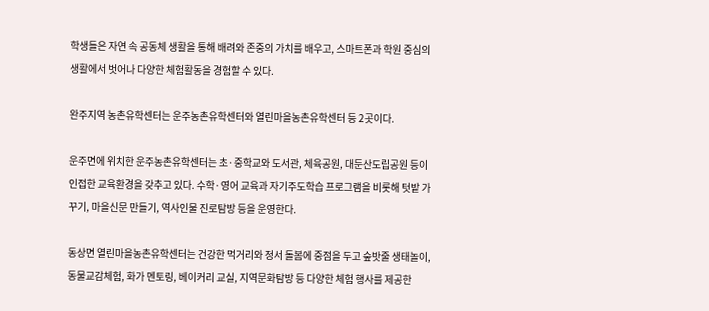학생들은 자연 속 공동체 생활을 통해 배려와 존중의 가치를 배우고, 스마트폰과 학원 중심의 생활에서 벗어나 다양한 체험활동을 경험할 수 있다.

완주지역 농촌유학센터는 운주농촌유학센터와 열린마을농촌유학센터 등 2곳이다.

운주면에 위치한 운주농촌유학센터는 초·중학교와 도서관, 체육공원, 대둔산도립공원 등이 인접한 교육환경을 갖추고 있다. 수학·영어 교육과 자기주도학습 프로그램을 비롯해 텃밭 가꾸기, 마을신문 만들기, 역사인물 진로탐방 등을 운영한다.

동상면 열린마을농촌유학센터는 건강한 먹거리와 정서 돌봄에 중점을 두고 숲밧줄 생태놀이, 동물교감체험, 화가 멘토링, 베이커리 교실, 지역문화탐방 등 다양한 체험 행사를 제공한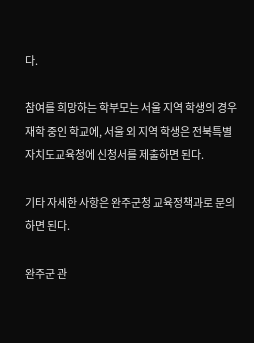다.

참여를 희망하는 학부모는 서울 지역 학생의 경우 재학 중인 학교에, 서울 외 지역 학생은 전북특별자치도교육청에 신청서를 제출하면 된다.

기타 자세한 사항은 완주군청 교육정책과로 문의하면 된다.

완주군 관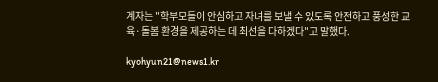계자는 "학부모들이 안심하고 자녀를 보낼 수 있도록 안전하고 풍성한 교육·돌봄 환경을 제공하는 데 최선을 다하겠다"고 말했다.

kyohyun21@news1.kr